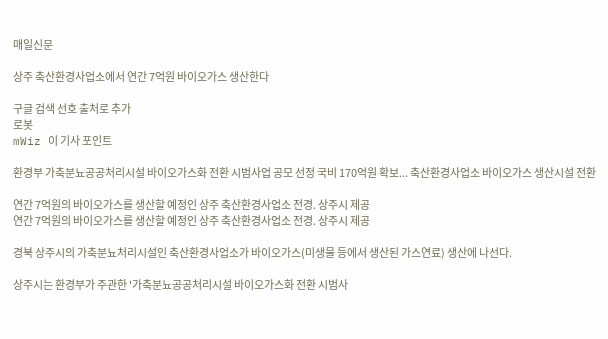매일신문

상주 축산환경사업소에서 연간 7억원 바이오가스 생산한다

구글 검색 선호 출처로 추가
로봇
mWiz 이 기사 포인트

환경부 가축분뇨공공처리시설 바이오가스화 전환 시범사업 공모 선정 국비 170억원 확보... 축산환경사업소 바이오가스 생산시설 전환

연간 7억원의 바이오가스를 생산할 예정인 상주 축산환경사업소 전경. 상주시 제공
연간 7억원의 바이오가스를 생산할 예정인 상주 축산환경사업소 전경. 상주시 제공

경북 상주시의 가축분뇨처리시설인 축산환경사업소가 바이오가스(미생물 등에서 생산된 가스연료) 생산에 나선다.

상주시는 환경부가 주관한 '가축분뇨공공처리시설 바이오가스화 전환 시범사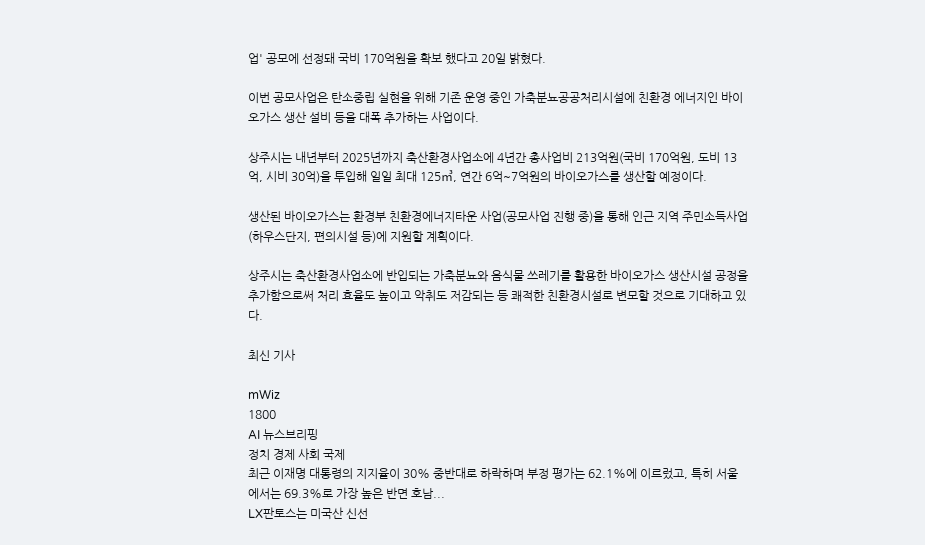업' 공모에 선정돼 국비 170억원을 확보 했다고 20일 밝혔다.

이번 공모사업은 탄소중립 실현을 위해 기존 운영 중인 가축분뇨공공처리시설에 친환경 에너지인 바이오가스 생산 설비 등을 대폭 추가하는 사업이다.

상주시는 내년부터 2025년까지 축산환경사업소에 4년간 총사업비 213억원(국비 170억원, 도비 13억, 시비 30억)을 투입해 일일 최대 125㎥, 연간 6억~7억원의 바이오가스를 생산할 예정이다.

생산된 바이오가스는 환경부 친환경에너지타운 사업(공모사업 진행 중)을 통해 인근 지역 주민소득사업(하우스단지, 편의시설 등)에 지원할 계획이다.

상주시는 축산환경사업소에 반입되는 가축분뇨와 음식물 쓰레기를 활용한 바이오가스 생산시설 공정을 추가함으로써 처리 효율도 높이고 악취도 저감되는 등 쾌적한 친환경시설로 변모할 것으로 기대하고 있다.

최신 기사

mWiz
1800
AI 뉴스브리핑
정치 경제 사회 국제
최근 이재명 대통령의 지지율이 30% 중반대로 하락하며 부정 평가는 62.1%에 이르렀고, 특히 서울에서는 69.3%로 가장 높은 반면 호남...
LX판토스는 미국산 신선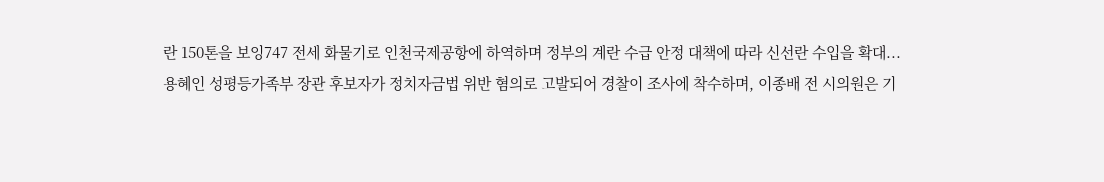란 150톤을 보잉747 전세 화물기로 인천국제공항에 하역하며 정부의 계란 수급 안정 대책에 따라 신선란 수입을 확대...
용혜인 성평등가족부 장관 후보자가 정치자금법 위반 혐의로 고발되어 경찰이 조사에 착수하며, 이종배 전 시의원은 기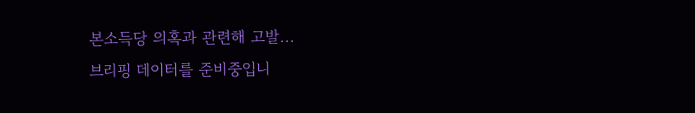본소득당 의혹과 관련해 고발...
브리핑 데이터를 준비중입니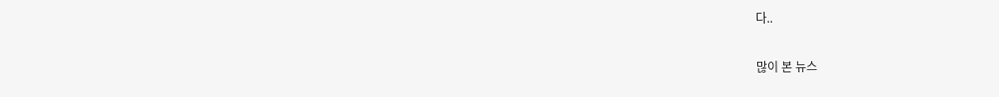다..

많이 본 뉴스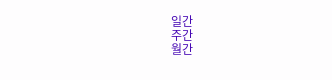일간
주간
월간